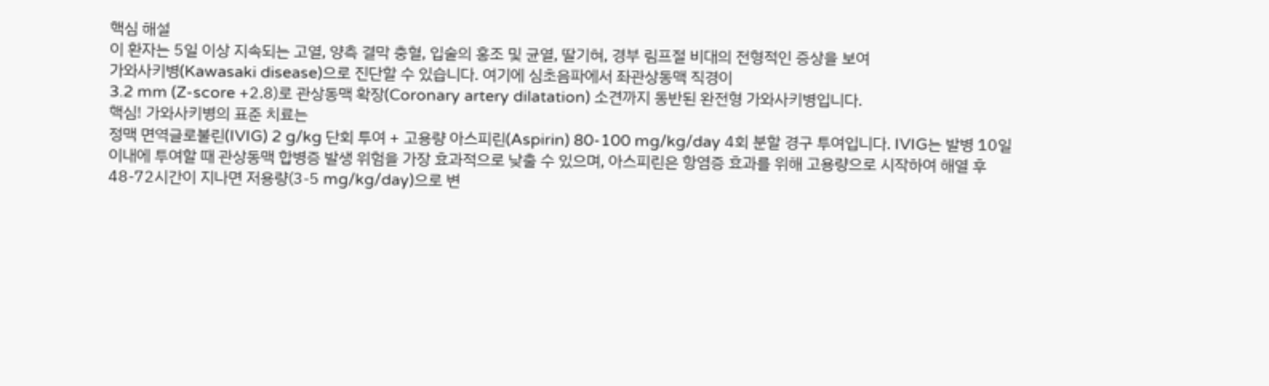핵심 해설
이 환자는 5일 이상 지속되는 고열, 양측 결막 충혈, 입술의 홍조 및 균열, 딸기혀, 경부 림프절 비대의 전형적인 증상을 보여
가와사키병(Kawasaki disease)으로 진단할 수 있습니다. 여기에 심초음파에서 좌관상동맥 직경이
3.2 mm (Z-score +2.8)로 관상동맥 확장(Coronary artery dilatation) 소견까지 동반된 완전형 가와사키병입니다.
핵심! 가와사키병의 표준 치료는
정맥 면역글로불린(IVIG) 2 g/kg 단회 투여 + 고용량 아스피린(Aspirin) 80-100 mg/kg/day 4회 분할 경구 투여입니다. IVIG는 발병 10일 이내에 투여할 때 관상동맥 합병증 발생 위험을 가장 효과적으로 낮출 수 있으며, 아스피린은 항염증 효과를 위해 고용량으로 시작하여 해열 후 48-72시간이 지나면 저용량(3-5 mg/kg/day)으로 변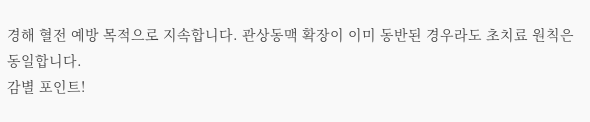경해 혈전 예방 목적으로 지속합니다. 관상동맥 확장이 이미 동반된 경우라도 초치료 원칙은 동일합니다.
감별 포인트!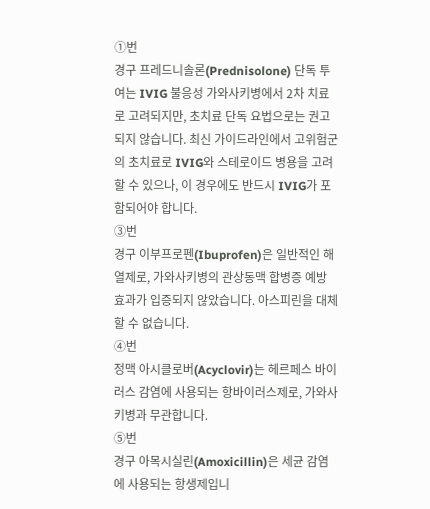①번
경구 프레드니솔론(Prednisolone) 단독 투여는 IVIG 불응성 가와사키병에서 2차 치료로 고려되지만, 초치료 단독 요법으로는 권고되지 않습니다. 최신 가이드라인에서 고위험군의 초치료로 IVIG와 스테로이드 병용을 고려할 수 있으나, 이 경우에도 반드시 IVIG가 포함되어야 합니다.
③번
경구 이부프로펜(Ibuprofen)은 일반적인 해열제로, 가와사키병의 관상동맥 합병증 예방 효과가 입증되지 않았습니다. 아스피린을 대체할 수 없습니다.
④번
정맥 아시클로버(Acyclovir)는 헤르페스 바이러스 감염에 사용되는 항바이러스제로, 가와사키병과 무관합니다.
⑤번
경구 아목시실린(Amoxicillin)은 세균 감염에 사용되는 항생제입니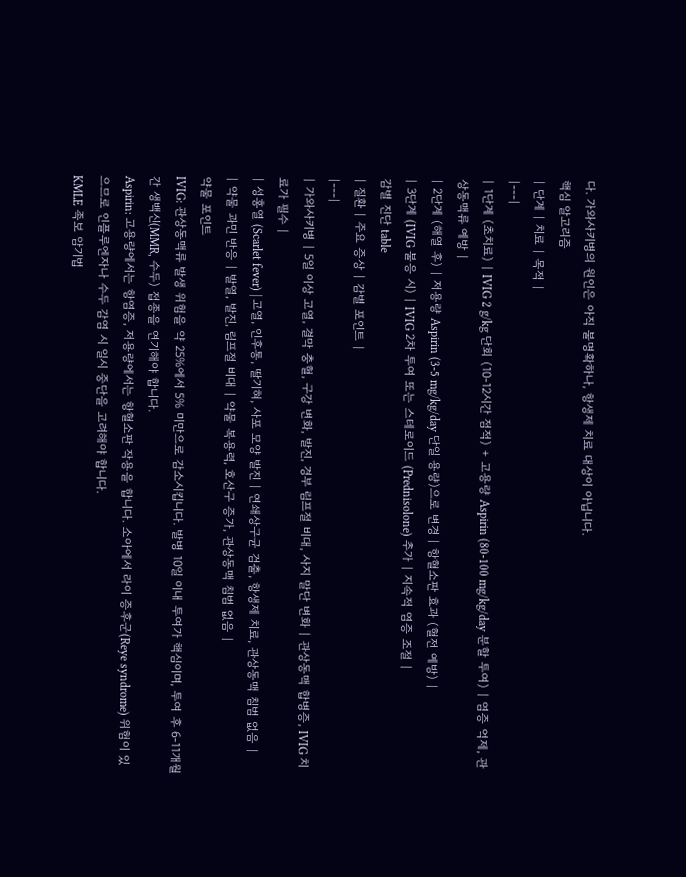다. 가와사키병의 원인은 아직 불명확하나, 항생제 치료 대상이 아닙니다.
핵심 알고리즘
| 단계 | 치료 | 목적 |
|---|
| 1단계 (초치료) | IVIG 2 g/kg 단회 (10-12시간 점적) + 고용량 Aspirin (80-100 mg/kg/day 분할 투여) | 염증 억제, 관상동맥류 예방 |
| 2단계 (해열 후) | 저용량 Aspirin (3-5 mg/kg/day 단일 용량)으로 변경 | 항혈소판 효과 (혈전 예방) |
| 3단계 (IVIG 불응 시) | IVIG 2차 투여 또는 스테로이드 (Prednisolone) 추가 | 지속적 염증 조절 |
감별 진단 table
| 질환 | 주요 증상 | 감별 포인트 |
|---|
| 가와사키병 | 5일 이상 고열, 결막 충혈, 구강 변화, 발진, 경부 림프절 비대, 사지 말단 변화 | 관상동맥 합병증, IVIG 치료가 필수 |
| 성홍열 (Scarlet fever) | 고열, 인후통, 딸기혀, 사포 모양 발진 | 연쇄상구균 검출, 항생제 치료, 관상동맥 침범 없음 |
| 약물 과민 반응 | 발열, 발진, 림프절 비대 | 약물 복용력, 호산구 증가, 관상동맥 침범 없음 |
약물 포인트
IVIG: 관상동맥류 발생 위험을 약 25%에서 5% 미만으로 감소시킵니다. 발병 10일 이내 투여가 핵심이며, 투여 후 6-11개월간 생백신(MMR, 수두) 접종을 연기해야 합니다.
Aspirin: 고용량에서는 항염증, 저용량에서는 항혈소판 작용을 합니다. 소아에서 라이 증후군(Reye syndrome) 위험이 있으므로 인플루엔자나 수두 감염 시 일시 중단을 고려해야 합니다.
KMLE 족보 암기법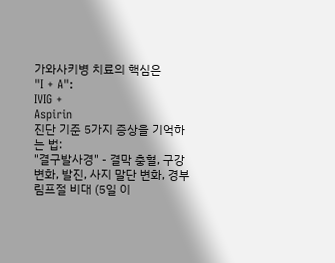가와사키병 치료의 핵심은
"I + A":
IVIG +
Aspirin
진단 기준 5가지 증상을 기억하는 법:
"결구발사경" - 결막 충혈, 구강 변화, 발진, 사지 말단 변화, 경부 림프절 비대 (5일 이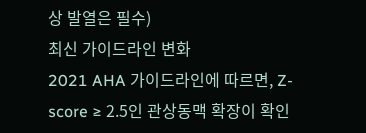상 발열은 필수)
최신 가이드라인 변화
2021 AHA 가이드라인에 따르면, Z-score ≥ 2.5인 관상동맥 확장이 확인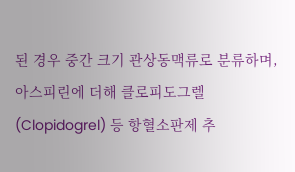된 경우 중간 크기 관상동맥류로 분류하며, 아스피린에 더해 클로피도그렐(Clopidogrel) 등 항혈소판제 추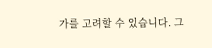가를 고려할 수 있습니다. 그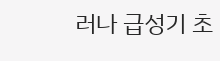러나 급성기 초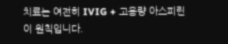치료는 여전히 IVIG + 고용량 아스피린이 원칙입니다.